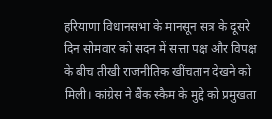हरियाणा विधानसभा के मानसून सत्र के दूसरे दिन सोमवार को सदन में सत्ता पक्ष और विपक्ष के बीच तीखी राजनीतिक खींचतान देखने को मिली। कांग्रेस ने बैंक स्कैम के मुद्दे को प्रमुखता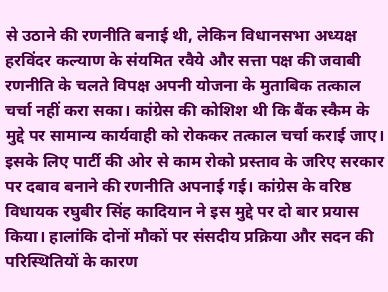से उठाने की रणनीति बनाई थी, लेकिन विधानसभा अध्यक्ष हरविंदर कल्याण के संयमित रवैये और सत्ता पक्ष की जवाबी रणनीति के चलते विपक्ष अपनी योजना के मुताबिक तत्काल चर्चा नहीं करा सका। कांग्रेस की कोशिश थी कि बैंक स्कैम के मुद्दे पर सामान्य कार्यवाही को रोककर तत्काल चर्चा कराई जाए। इसके लिए पार्टी की ओर से काम रोको प्रस्ताव के जरिए सरकार पर दबाव बनाने की रणनीति अपनाई गई। कांग्रेस के वरिष्ठ विधायक रघुबीर सिंह कादियान ने इस मुद्दे पर दो बार प्रयास किया। हालांकि दोनों मौकों पर संसदीय प्रक्रिया और सदन की परिस्थितियों के कारण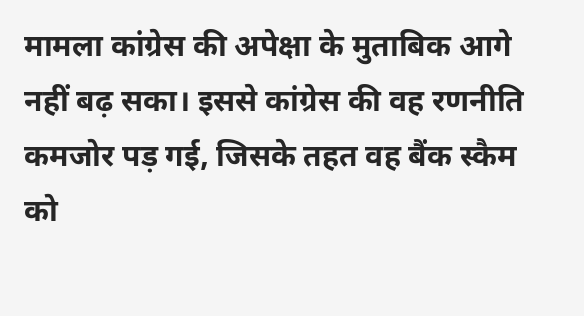मामला कांग्रेस की अपेक्षा के मुताबिक आगे नहीं बढ़ सका। इससे कांग्रेस की वह रणनीति कमजोर पड़ गई, जिसके तहत वह बैंक स्कैम को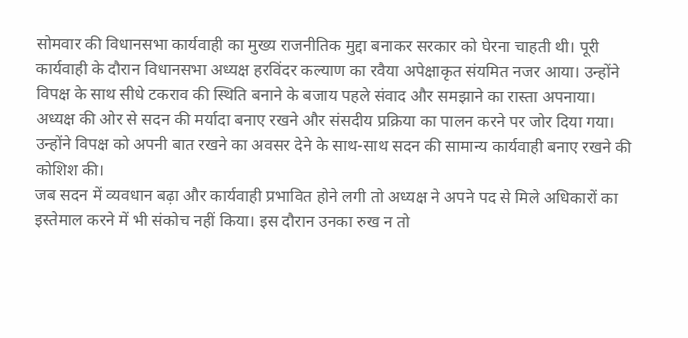सोमवार की विधानसभा कार्यवाही का मुख्य राजनीतिक मुद्दा बनाकर सरकार को घेरना चाहती थी। पूरी कार्यवाही के दौरान विधानसभा अध्यक्ष हरविंदर कल्याण का रवैया अपेक्षाकृत संयमित नजर आया। उन्होंने विपक्ष के साथ सीधे टकराव की स्थिति बनाने के बजाय पहले संवाद और समझाने का रास्ता अपनाया। अध्यक्ष की ओर से सदन की मर्यादा बनाए रखने और संसदीय प्रक्रिया का पालन करने पर जोर दिया गया। उन्होंने विपक्ष को अपनी बात रखने का अवसर देने के साथ-साथ सदन की सामान्य कार्यवाही बनाए रखने की कोशिश की।
जब सदन में व्यवधान बढ़ा और कार्यवाही प्रभावित होने लगी तो अध्यक्ष ने अपने पद से मिले अधिकारों का इस्तेमाल करने में भी संकोच नहीं किया। इस दौरान उनका रुख न तो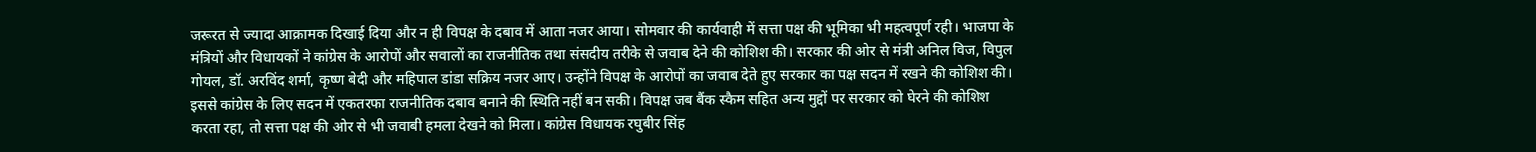जरूरत से ज्यादा आक्रामक दिखाई दिया और न ही विपक्ष के दबाव में आता नजर आया। सोमवार की कार्यवाही में सत्ता पक्ष की भूमिका भी महत्वपूर्ण रही। भाजपा के मंत्रियों और विधायकों ने कांग्रेस के आरोपों और सवालों का राजनीतिक तथा संसदीय तरीके से जवाब देने की कोशिश की। सरकार की ओर से मंत्री अनिल विज, विपुल गोयल, डॉ. अरविंद शर्मा, कृष्ण बेदी और महिपाल डांडा सक्रिय नजर आए। उन्होंने विपक्ष के आरोपों का जवाब देते हुए सरकार का पक्ष सदन में रखने की कोशिश की। इससे कांग्रेस के लिए सदन में एकतरफा राजनीतिक दबाव बनाने की स्थिति नहीं बन सकी। विपक्ष जब बैंक स्कैम सहित अन्य मुद्दों पर सरकार को घेरने की कोशिश करता रहा, तो सत्ता पक्ष की ओर से भी जवाबी हमला देखने को मिला। कांग्रेस विधायक रघुबीर सिंह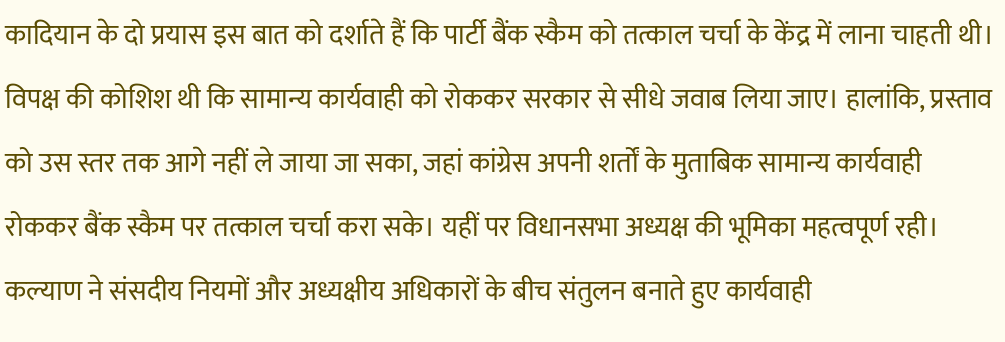कादियान के दो प्रयास इस बात को दर्शाते हैं कि पार्टी बैंक स्कैम को तत्काल चर्चा के केंद्र में लाना चाहती थी। विपक्ष की कोशिश थी कि सामान्य कार्यवाही को रोककर सरकार से सीधे जवाब लिया जाए। हालांकि, प्रस्ताव को उस स्तर तक आगे नहीं ले जाया जा सका, जहां कांग्रेस अपनी शर्तों के मुताबिक सामान्य कार्यवाही रोककर बैंक स्कैम पर तत्काल चर्चा करा सके। यहीं पर विधानसभा अध्यक्ष की भूमिका महत्वपूर्ण रही। कल्याण ने संसदीय नियमों और अध्यक्षीय अधिकारों के बीच संतुलन बनाते हुए कार्यवाही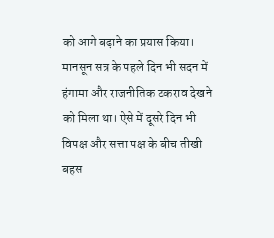को आगे बढ़ाने का प्रयास किया।
मानसून सत्र के पहले दिन भी सदन में हंगामा और राजनीतिक टकराव देखने को मिला था। ऐसे में दूसरे दिन भी विपक्ष और सत्ता पक्ष के बीच तीखी बहस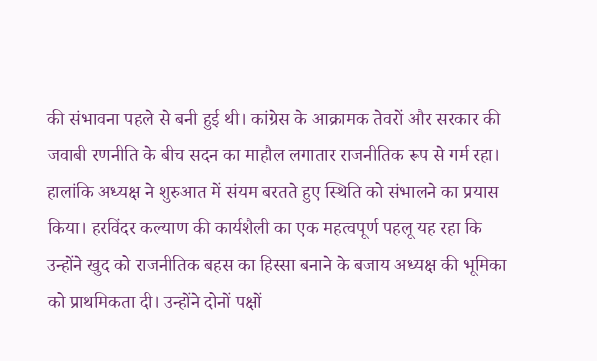की संभावना पहले से बनी हुई थी। कांग्रेस के आक्रामक तेवरों और सरकार की जवाबी रणनीति के बीच सदन का माहौल लगातार राजनीतिक रूप से गर्म रहा। हालांकि अध्यक्ष ने शुरुआत में संयम बरतते हुए स्थिति को संभालने का प्रयास किया। हरविंदर कल्याण की कार्यशैली का एक महत्वपूर्ण पहलू यह रहा कि उन्होंने खुद को राजनीतिक बहस का हिस्सा बनाने के बजाय अध्यक्ष की भूमिका को प्राथमिकता दी। उन्होंने दोनों पक्षों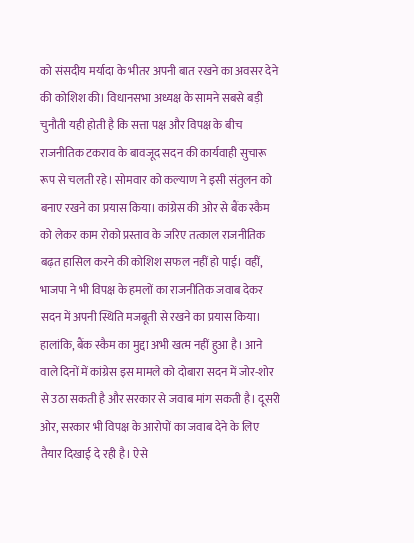को संसदीय मर्यादा के भीतर अपनी बात रखने का अवसर देने की कोशिश की। विधानसभा अध्यक्ष के सामने सबसे बड़ी चुनौती यही होती है कि सत्ता पक्ष और विपक्ष के बीच राजनीतिक टकराव के बावजूद सदन की कार्यवाही सुचारू रूप से चलती रहे। सोमवार को कल्याण ने इसी संतुलन को बनाए रखने का प्रयास किया। कांग्रेस की ओर से बैंक स्कैम को लेकर काम रोको प्रस्ताव के जरिए तत्काल राजनीतिक बढ़त हासिल करने की कोशिश सफल नहीं हो पाई। वहीं, भाजपा ने भी विपक्ष के हमलों का राजनीतिक जवाब देकर सदन में अपनी स्थिति मजबूती से रखने का प्रयास किया।
हालांकि, बैंक स्कैम का मुद्दा अभी खत्म नहीं हुआ है। आने वाले दिनों में कांग्रेस इस मामले को दोबारा सदन में जोर-शोर से उठा सकती है और सरकार से जवाब मांग सकती है। दूसरी ओर, सरकार भी विपक्ष के आरोपों का जवाब देने के लिए तैयार दिखाई दे रही है। ऐसे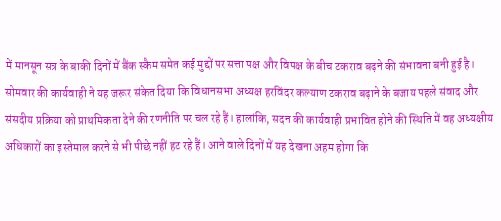में मानसून सत्र के बाकी दिनों में बैंक स्कैम समेत कई मुद्दों पर सत्ता पक्ष और विपक्ष के बीच टकराव बढ़ने की संभावना बनी हुई है। सोमवार की कार्यवाही ने यह जरूर संकेत दिया कि विधानसभा अध्यक्ष हरविंदर कल्याण टकराव बढ़ाने के बजाय पहले संवाद और संसदीय प्रक्रिया को प्राथमिकता देने की रणनीति पर चल रहे हैं। हालांकि, सदन की कार्यवाही प्रभावित होने की स्थिति में वह अध्यक्षीय अधिकारों का इस्तेमाल करने से भी पीछे नहीं हट रहे हैं। आने वाले दिनों में यह देखना अहम होगा कि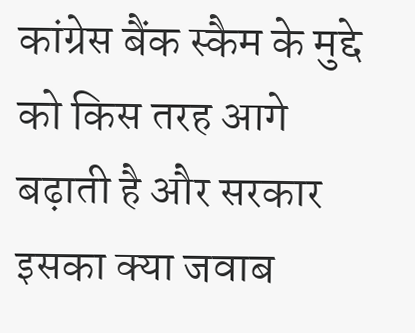कांग्रेस बैंक स्कैम के मुद्दे को किस तरह आगे बढ़ाती है और सरकार इसका क्या जवाब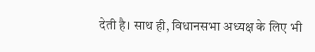देती है। साथ ही, विधानसभा अध्यक्ष के लिए भी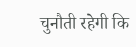चुनौती रहेगी कि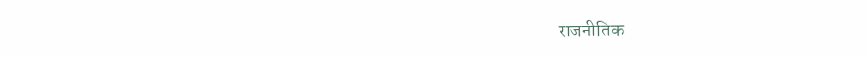राजनीतिक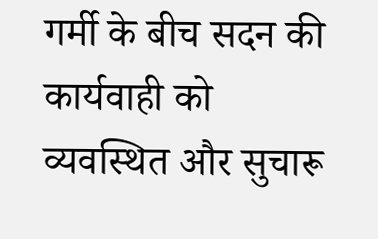गर्मी के बीच सदन की कार्यवाही को व्यवस्थित और सुचारू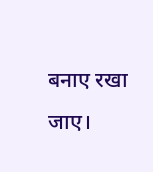बनाए रखा जाए।